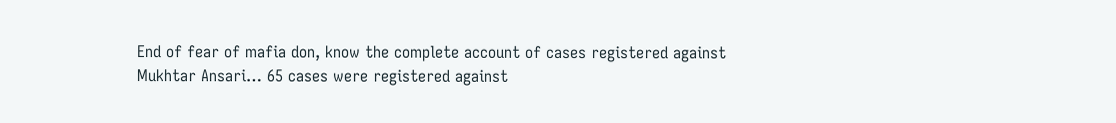End of fear of mafia don, know the complete account of cases registered against Mukhtar Ansari… 65 cases were registered against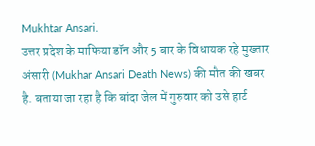Mukhtar Ansari.
उत्तर प्रदेश के माफिया डॉन और 5 बार के विधायक रहे मुख्तार अंसारी (Mukhar Ansari Death News) की मौत की खबर है. बताया जा रहा है कि बांदा जेल में गुरुवार को उसे हार्ट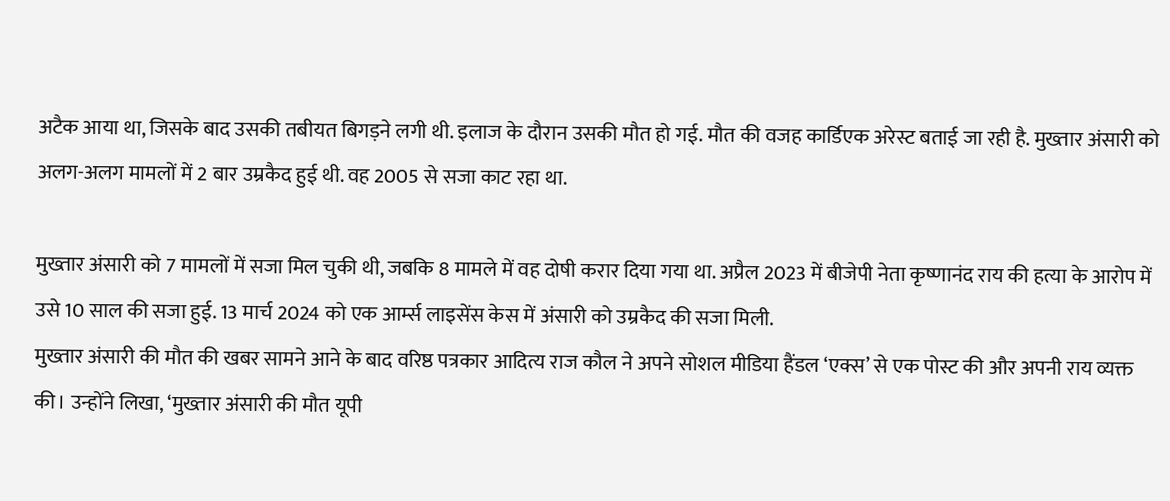अटैक आया था, जिसके बाद उसकी तबीयत बिगड़ने लगी थी. इलाज के दौरान उसकी मौत हो गई. मौत की वजह कार्डिएक अरेस्ट बताई जा रही है. मुख्तार अंसारी को अलग-अलग मामलों में 2 बार उम्रकैद हुई थी. वह 2005 से सजा काट रहा था.

मुख्तार अंसारी को 7 मामलों में सजा मिल चुकी थी, जबकि 8 मामले में वह दोषी करार दिया गया था. अप्रैल 2023 में बीजेपी नेता कृष्णानंद राय की हत्या के आरोप में उसे 10 साल की सजा हुई. 13 मार्च 2024 को एक आर्म्स लाइसेंस केस में अंसारी को उम्रकैद की सजा मिली.
मुख्तार अंसारी की मौत की खबर सामने आने के बाद वरिष्ठ पत्रकार आदित्य राज कौल ने अपने सोशल मीडिया हैंडल ‘एक्स’ से एक पोस्ट की और अपनी राय व्यक्त की। उन्होंने लिखा, ‘मुख्तार अंसारी की मौत यूपी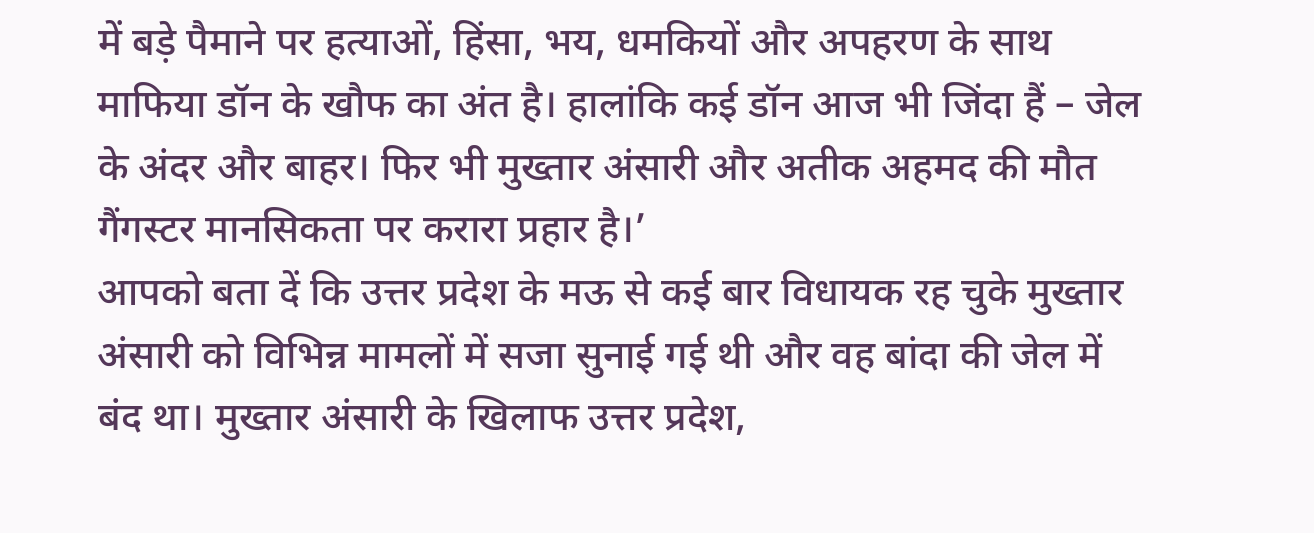में बड़े पैमाने पर हत्याओं, हिंसा, भय, धमकियों और अपहरण के साथ माफिया डॉन के खौफ का अंत है। हालांकि कई डॉन आज भी जिंदा हैं – जेल के अंदर और बाहर। फिर भी मुख्तार अंसारी और अतीक अहमद की मौत गैंगस्टर मानसिकता पर करारा प्रहार है।’
आपको बता दें कि उत्तर प्रदेश के मऊ से कई बार विधायक रह चुके मुख्तार अंसारी को विभिन्न मामलों में सजा सुनाई गई थी और वह बांदा की जेल में बंद था। मुख्तार अंसारी के खिलाफ उत्तर प्रदेश,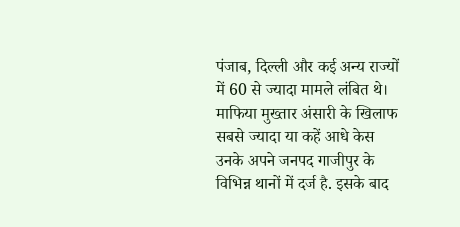पंजाब, दिल्ली और कई अन्य राज्यों में 60 से ज्यादा मामले लंबित थे।
माफिया मुख्तार अंसारी के खिलाफ सबसे ज्यादा या कहें आधे केस उनके अपने जनपद गाजीपुर के विभिन्न थानों में दर्ज है. इसके बाद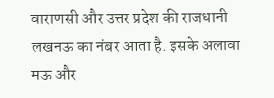वाराणसी और उत्तर प्रदेश की राजधानी लखनऊ का नंबर आता है. इसके अलावा मऊ और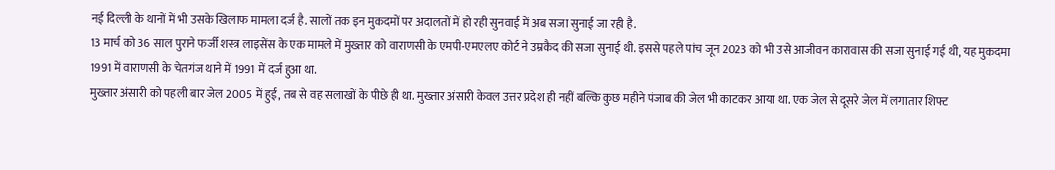नई दिल्ली के थानों में भी उसके खिलाफ मामला दर्ज है. सालों तक इन मुकदमों पर अदालतों में हो रही सुनवाई में अब सजा सुनाई जा रही है.
13 मार्च को 36 साल पुराने फर्जी शस्त्र लाइसेंस के एक मामले में मुख्तार को वाराणसी के एमपी-एमएलए कोर्ट ने उम्रकैद की सजा सुनाई थी. इससे पहले पांच जून 2023 को भी उसे आजीवन कारावास की सजा सुनाई गई थी, यह मुकदमा 1991 में वाराणसी के चेतगंज थाने में 1991 में दर्ज हुआ था.
मुख्तार अंसारी को पहली बार जेल 2005 में हुई, तब से वह सलाखों के पीछे ही था. मुख्तार अंसारी केवल उत्तर प्रदेश ही नहीं बल्कि कुछ महीने पंजाब की जेल भी काटकर आया था. एक जेल से दूसरे जेल में लगातार शिफ्ट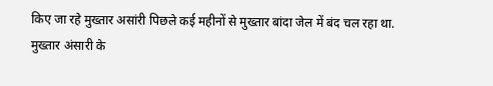किए जा रहे मुख्तार असांरी पिछले कई महीनों से मुख्तार बांदा जेल में बंद चल रहा था.
मुख्तार अंसारी के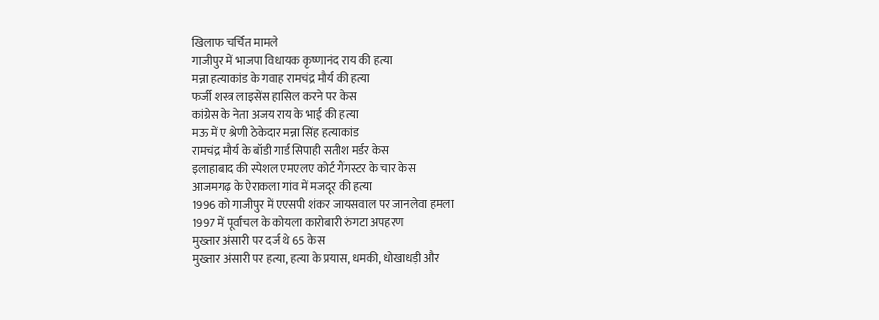खिलाफ चर्चित मामले
गाजीपुर में भाजपा विधायक कृष्णानंद राय की हत्या
मन्ना हत्याकांड के गवाह रामचंद्र मौर्य की हत्या
फर्जी शस्त्र लाइसेंस हासिल करने पर केस
कांग्रेस के नेता अजय राय के भाई की हत्या
मऊ में ए श्रेणी ठेकेदार मन्ना सिंह हत्याकांड
रामचंद्र मौर्य के बॉडी गार्ड सिपाही सतीश मर्डर केस
इलाहाबाद की स्पेशल एमएलए कोर्ट गैंगस्टर के चार केस
आजमगढ़ के ऐराकला गांव में मजदूर की हत्या
1996 को गाजीपुर में एएसपी शंकर जायसवाल पर जानलेवा हमला
1997 में पूर्वांचल के कोयला कारोबारी रुंगटा अपहरण
मुख्तार अंसारी पर दर्ज थे 65 केस
मुख्तार अंसारी पर हत्या, हत्या के प्रयास, धमकी, धोखाधड़ी और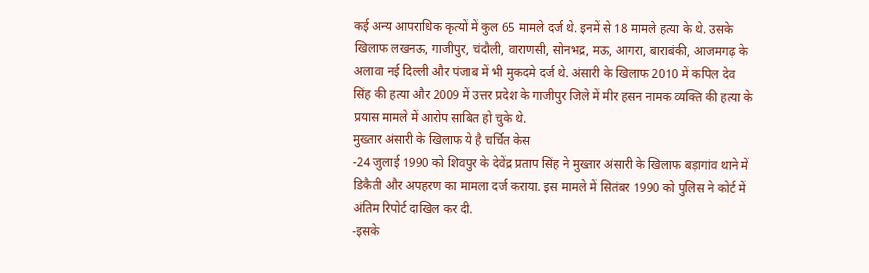कई अन्य आपराधिक कृत्यों में कुल 65 मामले दर्ज थे. इनमें से 18 मामले हत्या के थे. उसके खिलाफ लखनऊ, गाजीपुर, चंदौली, वाराणसी, सोनभद्र, मऊ, आगरा, बाराबंकी, आजमगढ़ के अलावा नई दिल्ली और पंजाब में भी मुकदमे दर्ज थे. अंसारी के खिलाफ 2010 में कपिल देव सिंह की हत्या और 2009 में उत्तर प्रदेश के गाजीपुर जिले में मीर हसन नामक व्यक्ति की हत्या के प्रयास मामले में आरोप साबित हो चुके थे.
मुख्तार अंसारी के खिलाफ ये है चर्चित केस
-24 जुलाई 1990 को शिवपुर के देवेंद्र प्रताप सिंह ने मुख्तार अंसारी के खिलाफ बड़ागांव थाने में डिकैती और अपहरण का मामला दर्ज कराया. इस मामले में सितंबर 1990 को पुलिस ने कोर्ट में अंतिम रिपोर्ट दाखिल कर दी.
-इसके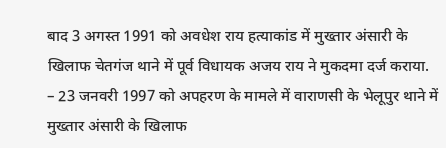बाद 3 अगस्त 1991 को अवधेश राय हत्याकांड में मुख्तार अंसारी के खिलाफ चेतगंज थाने में पूर्व विधायक अजय राय ने मुकदमा दर्ज कराया.
– 23 जनवरी 1997 को अपहरण के मामले में वाराणसी के भेलूपुर थाने में मुख्तार अंसारी के खिलाफ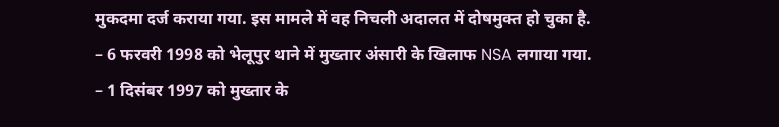मुकदमा दर्ज कराया गया. इस मामले में वह निचली अदालत में दोषमुक्त हो चुका है.
– 6 फरवरी 1998 को भेलूपुर थाने में मुख्तार अंसारी के खिलाफ NSA लगाया गया.
– 1 दिसंबर 1997 को मुख्तार के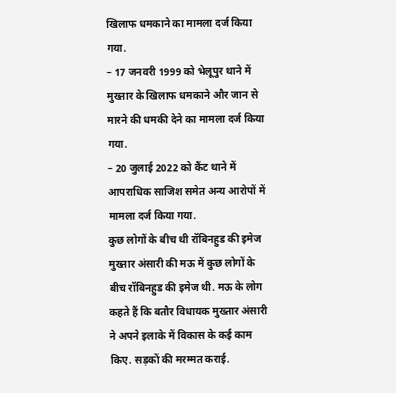खिलाफ धमकाने का मामला दर्ज किया गया.
– 17 जनवरी 1999 को भेलूपुर थाने में मुख्तार के खिलाफ धमकाने और जान से मारने की धमकी देने का मामला दर्ज किया गया.
– 20 जुलाई 2022 को कैंट थाने में आपराधिक साजिश समेत अन्य आरोपों में मामला दर्ज किया गया.
कुछ लोगों के बीच थी रॉबिनहुड की इमेज
मुख्तार अंसारी की मऊ में कुछ लोगों के बीच रॉबिनहुड की इमेज थी. मऊ के लोग कहते हैं कि बतौर विधायक मुख्तार अंसारी ने अपने इलाके में विकास के कई काम किए. सड़कों की मरम्मत कराई.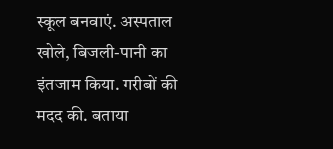स्कूल बनवाएं. अस्पताल खोले, बिजली-पानी का इंतजाम किया. गरीबों की मदद की. बताया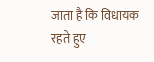जाता है कि विधायक रहते हुए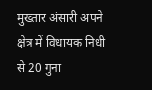मुख्तार अंसारी अपने क्षेत्र में विधायक निधी से 20 गुना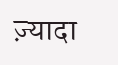ज़्यादा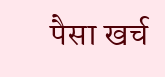पैसा खर्च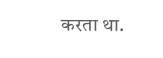करता था.